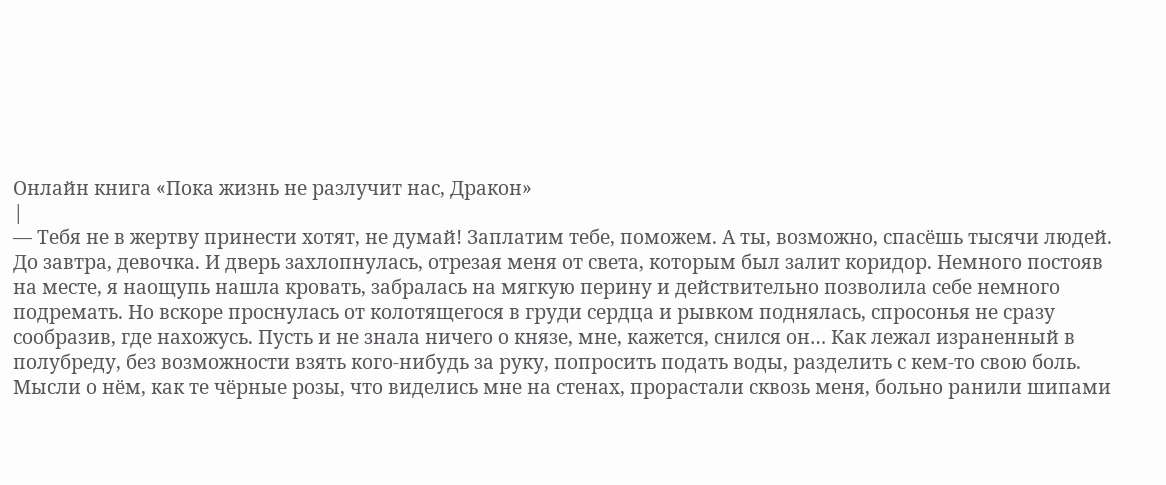Онлайн книга «Пока жизнь не разлучит нас, Дракон»
|
— Тебя не в жертву принести хотят, не думай! Заплатим тебе, поможем. А ты, возможно, спасёшь тысячи людей. До завтра, девочка. И дверь захлопнулась, отрезая меня от света, которым был залит коридор. Немного постояв на месте, я наощупь нашла кровать, забралась на мягкую перину и действительно позволила себе немного подремать. Но вскоре проснулась от колотящегося в груди сердца и рывком поднялась, спросонья не сразу сообразив, где нахожусь. Пусть и не знала ничего о князе, мне, кажется, снился он… Как лежал израненный в полубреду, без возможности взять кого-нибудь за руку, попросить подать воды, разделить с кем-то свою боль. Мысли о нём, как те чёрные розы, что виделись мне на стенах, прорастали сквозь меня, больно ранили шипами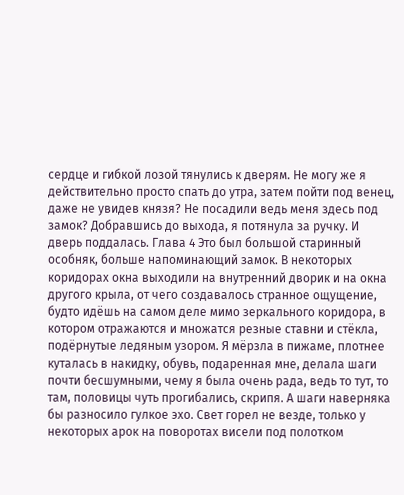сердце и гибкой лозой тянулись к дверям. Не могу же я действительно просто спать до утра, затем пойти под венец, даже не увидев князя? Не посадили ведь меня здесь под замок? Добравшись до выхода, я потянула за ручку. И дверь поддалась. Глава 4 Это был большой старинный особняк, больше напоминающий замок. В некоторых коридорах окна выходили на внутренний дворик и на окна другого крыла, от чего создавалось странное ощущение, будто идёшь на самом деле мимо зеркального коридора, в котором отражаются и множатся резные ставни и стёкла, подёрнутые ледяным узором. Я мёрзла в пижаме, плотнее куталась в накидку, обувь, подаренная мне, делала шаги почти бесшумными, чему я была очень рада, ведь то тут, то там, половицы чуть прогибались, скрипя. А шаги наверняка бы разносило гулкое эхо. Свет горел не везде, только у некоторых арок на поворотах висели под полотком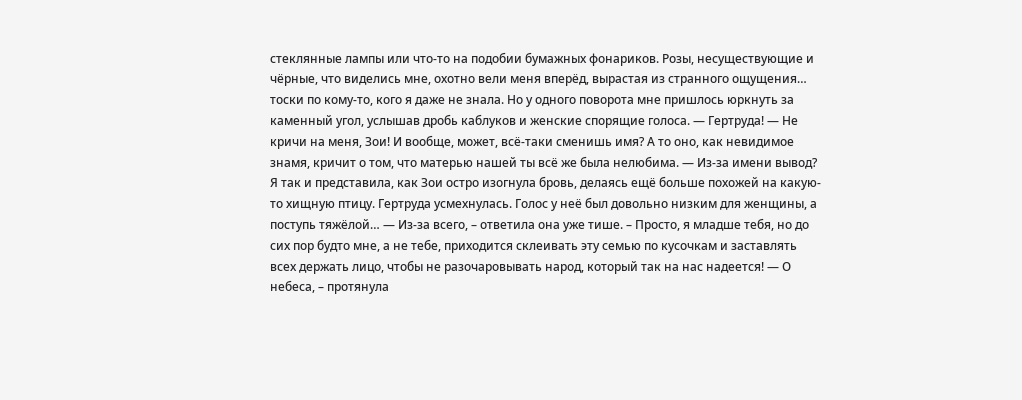стеклянные лампы или что-то на подобии бумажных фонариков. Розы, несуществующие и чёрные, что виделись мне, охотно вели меня вперёд, вырастая из странного ощущения… тоски по кому-то, кого я даже не знала. Но у одного поворота мне пришлось юркнуть за каменный угол, услышав дробь каблуков и женские спорящие голоса. — Гертруда! — Не кричи на меня, Зои! И вообще, может, всё-таки сменишь имя? А то оно, как невидимое знамя, кричит о том, что матерью нашей ты всё же была нелюбима. — Из-за имени вывод? Я так и представила, как Зои остро изогнула бровь, делаясь ещё больше похожей на какую-то хищную птицу. Гертруда усмехнулась. Голос у неё был довольно низким для женщины, а поступь тяжёлой… — Из-за всего, – ответила она уже тише. – Просто, я младше тебя, но до сих пор будто мне, а не тебе, приходится склеивать эту семью по кусочкам и заставлять всех держать лицо, чтобы не разочаровывать народ, который так на нас надеется! — О небеса, – протянула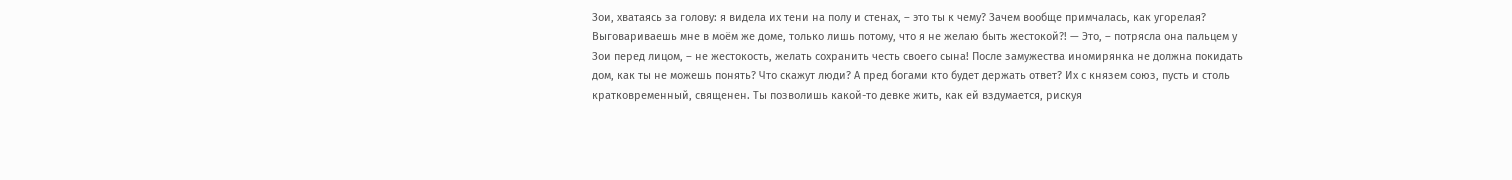Зои, хватаясь за голову: я видела их тени на полу и стенах, – это ты к чему? Зачем вообще примчалась, как угорелая? Выговариваешь мне в моём же доме, только лишь потому, что я не желаю быть жестокой?! — Это, – потрясла она пальцем у Зои перед лицом, – не жестокость, желать сохранить честь своего сына! После замужества иномирянка не должна покидать дом, как ты не можешь понять? Что скажут люди? А пред богами кто будет держать ответ? Их с князем союз, пусть и столь кратковременный, священен. Ты позволишь какой-то девке жить, как ей вздумается, рискуя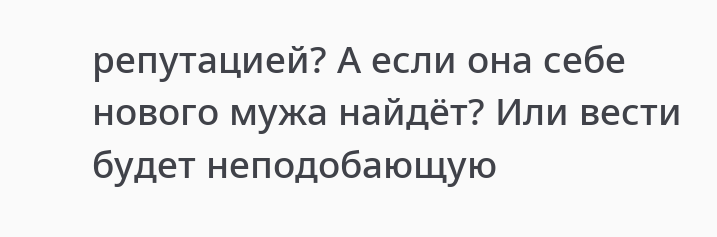репутацией? А если она себе нового мужа найдёт? Или вести будет неподобающую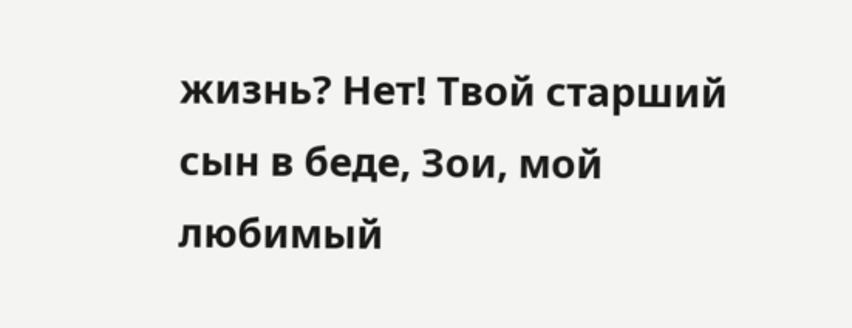жизнь? Нет! Твой старший сын в беде, Зои, мой любимый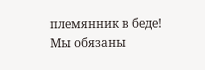племянник в беде! Мы обязаны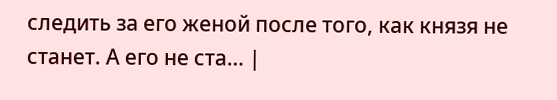следить за его женой после того, как князя не станет. А его не ста… |